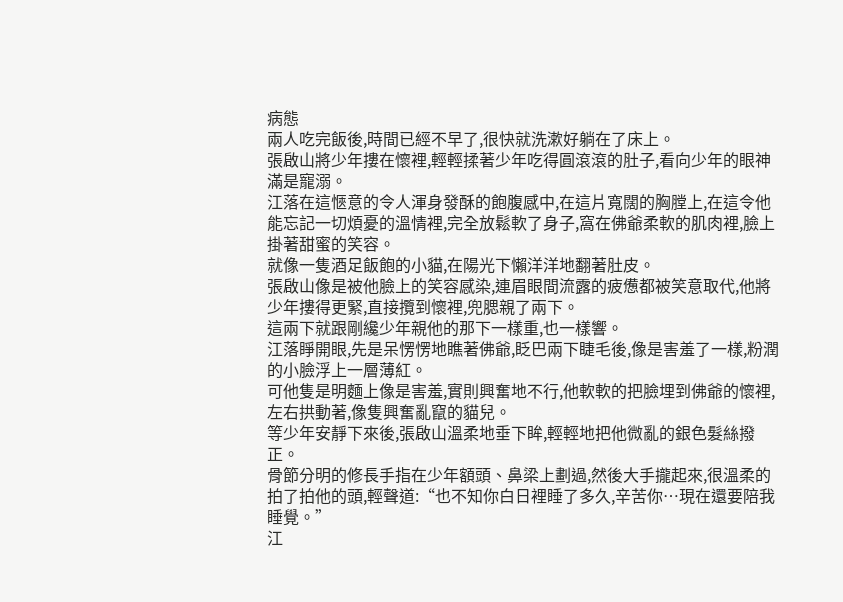病態
兩人吃完飯後,時間已經不早了,很快就洗漱好躺在了床上。
張啟山將少年摟在懷裡,輕輕揉著少年吃得圓滾滾的肚子,看向少年的眼神滿是寵溺。
江落在這愜意的令人渾身發酥的飽腹感中,在這片寬闊的胸膛上,在這令他能忘記一切煩憂的溫情裡,完全放鬆軟了身子,窩在佛爺柔軟的肌肉裡,臉上掛著甜蜜的笑容。
就像一隻酒足飯飽的小貓,在陽光下懶洋洋地翻著肚皮。
張啟山像是被他臉上的笑容感染,連眉眼間流露的疲憊都被笑意取代,他將少年摟得更緊,直接攬到懷裡,兜腮親了兩下。
這兩下就跟剛纔少年親他的那下一樣重,也一樣響。
江落睜開眼,先是呆愣愣地瞧著佛爺,眨巴兩下睫毛後,像是害羞了一樣,粉潤的小臉浮上一層薄紅。
可他隻是明麵上像是害羞,實則興奮地不行,他軟軟的把臉埋到佛爺的懷裡,左右拱動著,像隻興奮亂竄的貓兒。
等少年安靜下來後,張啟山溫柔地垂下眸,輕輕地把他微亂的銀色髮絲撥正。
骨節分明的修長手指在少年額頭、鼻梁上劃過,然後大手攏起來,很溫柔的拍了拍他的頭,輕聲道:“也不知你白日裡睡了多久,辛苦你…現在還要陪我睡覺。”
江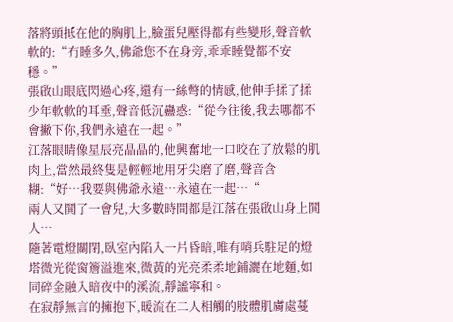落將頭抵在他的胸肌上,臉蛋兒壓得都有些變形,聲音軟軟的:“冇睡多久,佛爺您不在身旁,乖乖睡覺都不安穩。”
張啟山眼底閃過心疼,還有一絲彆的情感,他伸手揉了揉少年軟軟的耳垂,聲音低沉蠱惑:“從今往後,我去哪都不會撇下你,我們永遠在一起。”
江落眼睛像星辰亮晶晶的,他興奮地一口咬在了放鬆的肌肉上,當然最終隻是輕輕地用牙尖磨了磨,聲音含糊:“好…我要與佛爺永遠…永遠在一起…“
兩人又鬨了一會兒,大多數時間都是江落在張啟山身上鬨人…
隨著電燈關閉,臥室內陷入一片昏暗,唯有哨兵駐足的燈塔微光從窗簷溢進來,微黃的光亮柔柔地鋪灑在地麵,如同碎金融入暗夜中的溪流,靜謐寧和。
在寂靜無言的擁抱下,暖流在二人相觸的肢體肌膚處蔓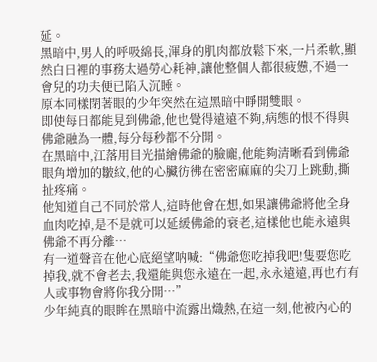延。
黑暗中,男人的呼吸綿長,渾身的肌肉都放鬆下來,一片柔軟,顯然白日裡的事務太過勞心耗神,讓他整個人都很疲憊,不過一會兒的功夫便已陷入沉睡。
原本同樣閉著眼的少年突然在這黑暗中睜開雙眼。
即使每日都能見到佛爺,他也覺得遠遠不夠,病態的恨不得與佛爺融為一體,每分每秒都不分開。
在黑暗中,江落用目光描繪佛爺的臉龐,他能夠清晰看到佛爺眼角增加的皺紋,他的心臟彷彿在密密麻麻的尖刀上跳動,撕扯疼痛。
他知道自己不同於常人,這時他會在想,如果讓佛爺將他全身血肉吃掉,是不是就可以延緩佛爺的衰老,這樣他也能永遠與佛爺不再分離…
有一道聲音在他心底絕望呐喊:“佛爺您吃掉我吧!隻要您吃掉我,就不會老去,我還能與您永遠在一起,永永遠遠,再也冇有人或事物會將你我分開…”
少年純真的眼眸在黑暗中流露出熾熱,在這一刻,他被內心的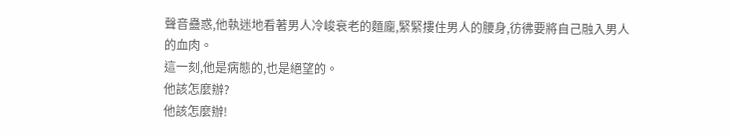聲音蠱惑,他執迷地看著男人冷峻衰老的麵龐,緊緊摟住男人的腰身,彷彿要將自己融入男人的血肉。
這一刻,他是病態的,也是絕望的。
他該怎麼辦?
他該怎麼辦!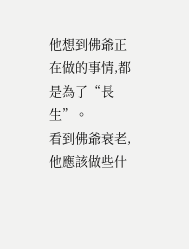他想到佛爺正在做的事情,都是為了“長生”。
看到佛爺衰老,他應該做些什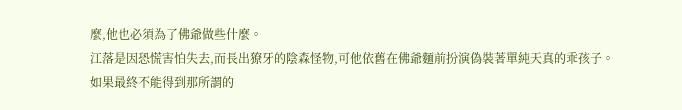麼,他也必須為了佛爺做些什麼。
江落是因恐慌害怕失去,而長出獠牙的陰森怪物,可他依舊在佛爺麵前扮演偽裝著單純天真的乖孩子。
如果最終不能得到那所謂的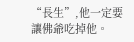“長生”,他一定要讓佛爺吃掉他。